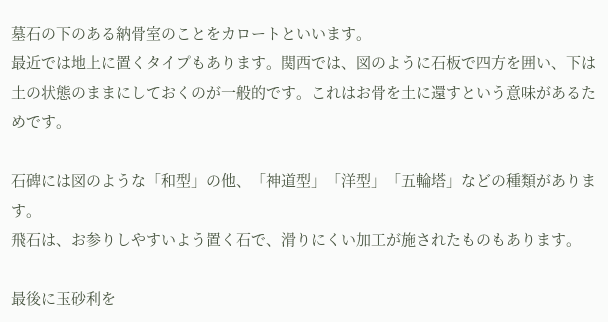墓石の下のある納骨室のことをカロートといいます。
最近では地上に置くタイプもあります。関西では、図のように石板で四方を囲い、下は土の状態のままにしておくのが一般的です。これはお骨を土に還すという意味があるためです。

石碑には図のような「和型」の他、「神道型」「洋型」「五輪塔」などの種類があります。
飛石は、お参りしやすいよう置く石で、滑りにくい加工が施されたものもあります。

最後に玉砂利を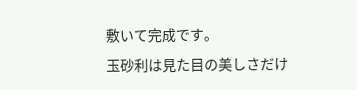敷いて完成です。
玉砂利は見た目の美しさだけ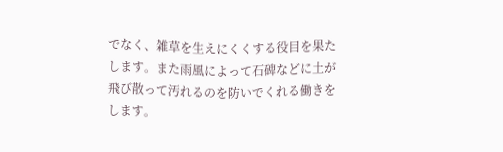でなく、雑草を生えにくくする役目を果たします。また雨風によって石碑などに土が飛び散って汚れるのを防いでくれる働きをします。